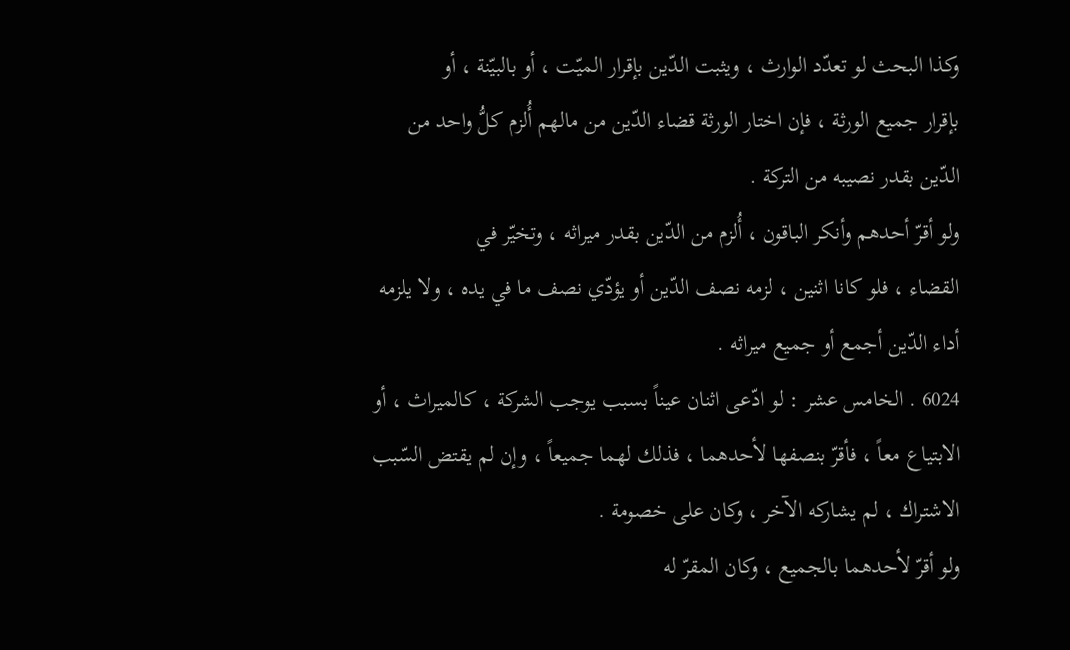وكذا البحث لو تعدّد الوارث ، ويثبت الدّين بإقرار الميّت ، أو بالبيّنة ، أو
بإقرار جميع الورثة ، فإن اختار الورثة قضاء الدّين من مالهم أُلزم كلُّ واحد من
الدّين بقدر نصيبه من التركة .
ولو أقرّ أحدهم وأنكر الباقون ، أُلزم من الدّين بقدر ميراثه ، وتخيّر في
القضاء ، فلو كانا اثنين ، لزمه نصف الدّين أو يؤدّي نصف ما في يده ، ولا يلزمه
أداء الدّين أجمع أو جميع ميراثه .
6024 . الخامس عشر : لو ادّعى اثنان عيناً بسبب يوجب الشركة ، كالميراث ، أو
الابتياع معاً ، فأقرّ بنصفها لأحدهما ، فذلك لهما جميعاً ، وإن لم يقتض السّبب
الاشتراك ، لم يشاركه الآخر ، وكان على خصومة .
ولو أقرّ لأحدهما بالجميع ، وكان المقرّ له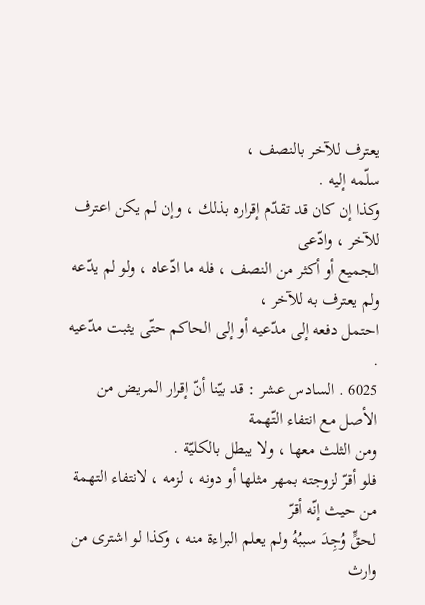يعترف للآخر بالنصف ،
سلّمه إليه .
وكذا إن كان قد تقدّم إقراره بذلك ، وإن لم يكن اعترف للآخر ، وادّعى
الجميع أو أكثر من النصف ، فله ما ادّعاه ، ولو لم يدّعه ولم يعترف به للآخر ،
احتمل دفعه إلى مدّعيه أو إلى الحاكم حتّى يثبت مدّعيه .
6025 . السادس عشر : قد بيّنا أنّ إقرار المريض من الأصل مع انتفاء التّهمة
ومن الثلث معها ، ولا يبطل بالكليّة .
فلو أقرّ لزوجته بمهر مثلها أو دونه ، لزمه ، لانتفاء التهمة من حيث إنّه أقرّ
لحقٍّ وُجِدَ سببُهُ ولم يعلم البراءة منه ، وكذا لو اشترى من وارث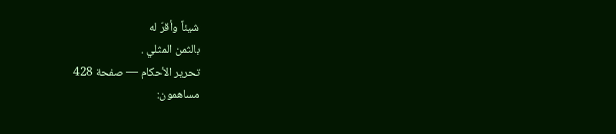شيئاً وأقرّ له
بالثمن المثلي .
تحرير الأحكام — صفحة 428
مساهمون: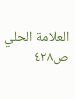العلامة الحلي
ص٤٢٨